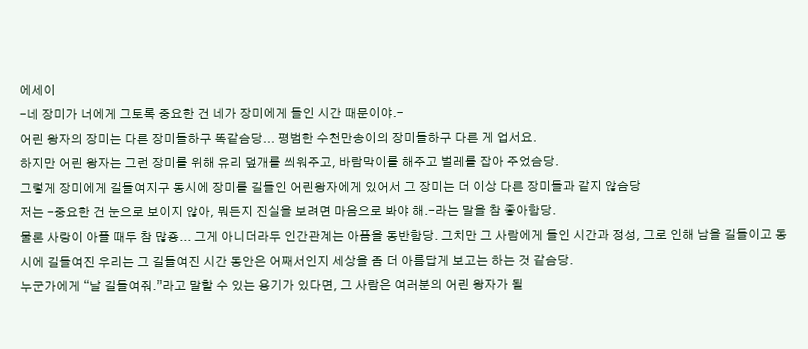에세이
-네 장미가 너에게 그토록 중요한 건 네가 장미에게 들인 시간 때문이야.-
어린 왕자의 장미는 다른 장미들하구 똑같슴당... 평범한 수천만송이의 장미들하구 다른 게 업서요.
하지만 어린 왕자는 그런 장미를 위해 유리 덮개를 씌워주고, 바람막이를 해주고 벌레를 잡아 주었슴당.
그렇게 장미에게 길들여지구 동시에 장미를 길들인 어린왕자에게 있어서 그 장미는 더 이상 다른 장미들과 같지 않슴당
저는 -중요한 건 눈으로 보이지 않아, 뭐든지 진실을 보려면 마음으로 봐야 해.-라는 말을 참 좋아함당.
물론 사랑이 아플 때두 참 많죵... 그게 아니더라두 인간관계는 아픔을 동반함당. 그치만 그 사람에게 들인 시간과 정성, 그로 인해 남을 길들이고 동시에 길들여진 우리는 그 길들여진 시간 동안은 어째서인지 세상을 좀 더 아름답게 보고는 하는 것 같슴당.
누군가에게 “날 길들여줘.”라고 말할 수 있는 용기가 있다면, 그 사람은 여러분의 어린 왕자가 될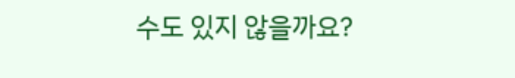수도 있지 않을까요?